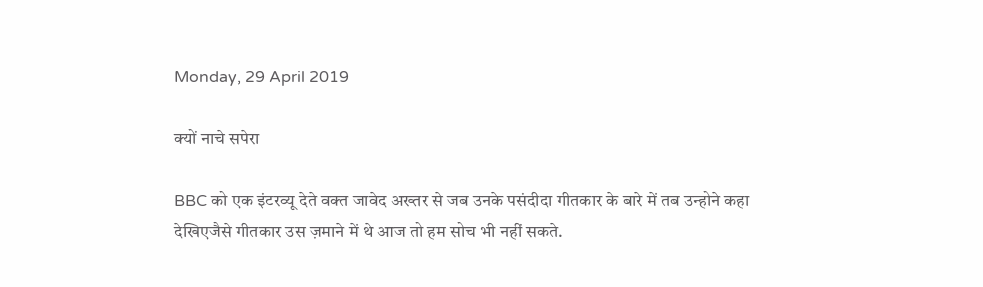Monday, 29 April 2019

क्यों नाचे सपेरा

BBC को एक इंटरव्यू देते वक्त जावेद अख्तर से जब उनके पसंदीदा गीतकार के बारे में तब उन्होने कहा
देखिएजैसे गीतकार उस ज़माने में थे आज तो हम सोच भी नहीं सकते.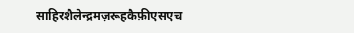साहिरशैलेन्द्रमज़रूहकैफ़ीएसएच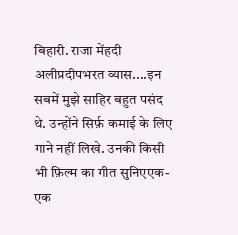बिहारी. राजा मेंहदी अलीप्रदीपभरत व्यास....इन सबमें मुझे साहिर बहुत पसंद थे. उन्होंने सिर्फ़ कमाई के लिए गाने नहीं लिखे. उनकी किसी भी फ़िल्म का गीत सुनिएएक-एक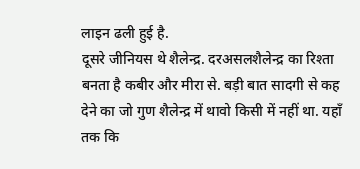लाइन ढली हुई है.
दूसरे जीनियस थे शैलेन्द्र. दरअसलशैलेन्द्र का रिश्ता बनता है कबीर और मीरा से. बड़ी बात सादगी से कह देने का जो गुण शैलेन्द्र में थावो किसी में नहीं था. यहाँ तक कि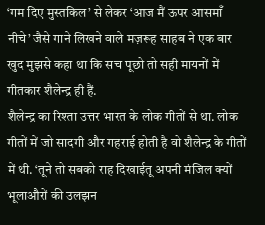‘गम दिए मुस्तकिल’ से लेकर ‘आज मैं ऊपर आसमाँ नीचे’ जैसे गाने लिखने वाले मज़रूह साहब ने एक बार खुद मुझसे कहा था कि सच पूछो तो सही मायनों में गीतकार शैलेन्द्र ही हैं.
शैलेन्द्र का रिश्ता उत्तर भारत के लोक गीतों से था. लोक गीतों में जो सादगी और गहराई होती है वो शैलेन्द्र के गीतों में थी. ‘तूने तो सबको राह दिखाईतू अपनी मंजिल क्यों भूलाऔरों की उलझन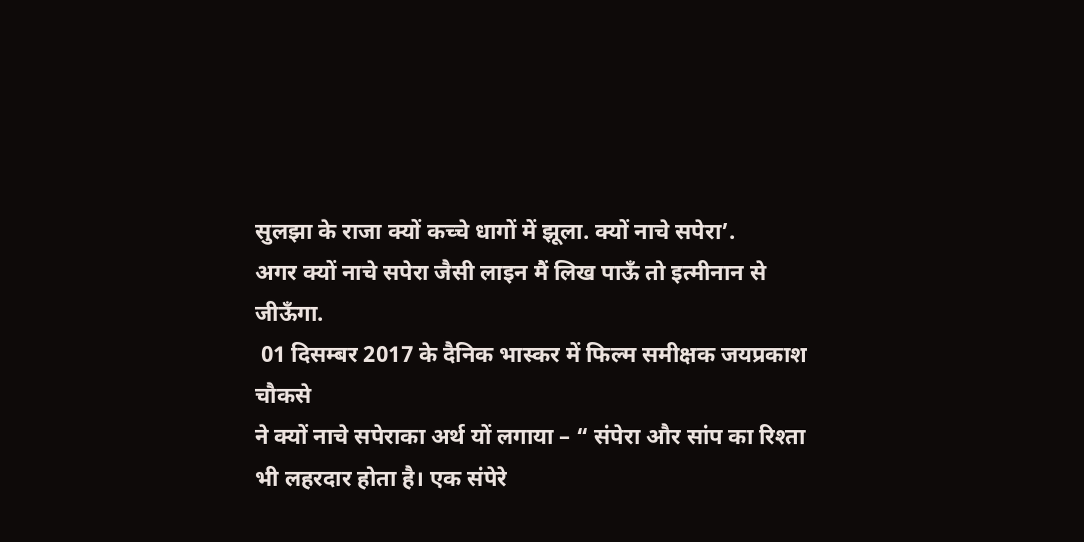सुलझा के राजा क्यों कच्चे धागों में झूला. क्यों नाचे सपेरा’.
अगर क्यों नाचे सपेरा जैसी लाइन मैं लिख पाऊँ तो इत्मीनान से जीऊँगा.
 01 दिसम्बर 2017 के दैनिक भास्कर में फिल्म समीक्षक जयप्रकाश चौकसे
ने क्यों नाचे सपेराका अर्थ यों लगाया – “ संपेरा और सांप का रिश्ता भी लहरदार होता है। एक संपेरे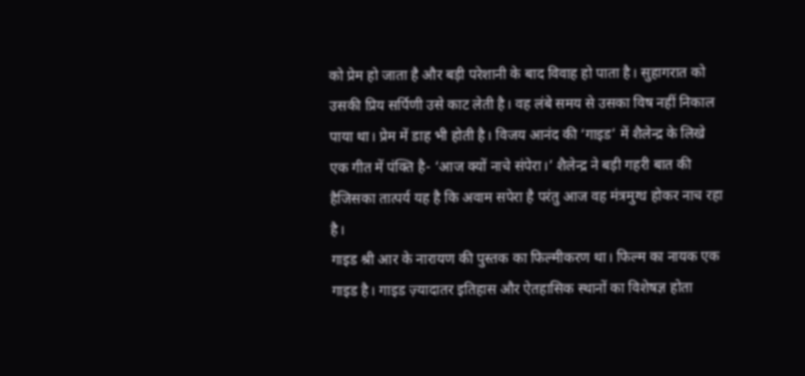को प्रेम हो जाता है और बड़ी परेशानी के बाद विवाह हो पाता है। सुहागरात को उसकी प्रिय सर्पिणी उसे काट लेती है। वह लंबे समय से उसका विष नहीं निकाल पाया था। प्रेम में डाह भी होती है। विजय आनंद की ‘गाइड’ में शैलेन्द्र के लिखे एक गीत में पंक्ति है- ‘आज क्यों नाचे संपेरा।’ शैलेन्द्र ने बड़ी गहरी बात की हैजिसका तात्पर्य यह है कि अवाम सपेरा है परंतु आज वह मंत्रमुग्ध होकर नाच रहा है।
गाइड श्री आर के नारायण की पुस्तक का फिल्मीकरण था। फिल्म का नायक एक गाइड है। गाइड ज़्यादातर इतिहास और ऐतहासिक स्थानों का विशेषज्ञ होता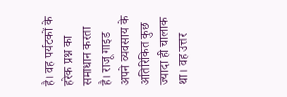है। वह पर्यटकों के हरेक प्रश्न का समाधान करता है। राजू गाइड अपने व्यवसाय के अतिरिकित कुछ ज्यादा ही चालाक था। वह उत्तर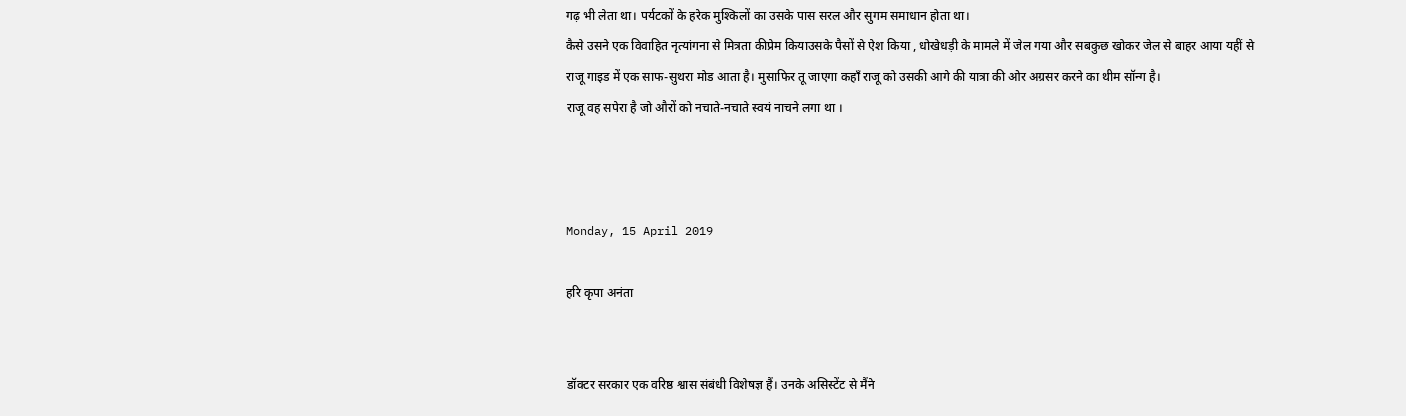गढ़ भी लेता था। पर्यटकों के हरेक मुश्किलों का उसके पास सरल और सुगम समाधान होता था।
कैसे उसने एक विवाहित नृत्यांगना से मित्रता कीप्रेम कियाउसके पैसों से ऐश किया , धोखेधड़ी के मामले में जेल गया और सबकुछ खोकर जेल से बाहर आया यहीं से राजू गाइड में एक साफ-सुथरा मोड आता है। मुसाफिर तू जाएगा कहाँ राजू को उसकी आगे की यात्रा की ओर अग्रसर करने का थीम सॉन्ग है।
राजू वह सपेरा है जो औरों को नचाते-नचाते स्वयं नाचने लगा था ।



Monday, 15 April 2019

हरि कृपा अनंता


डॉक्टर सरकार एक वरिष्ठ श्वास संबंधी विशेषज्ञ हैं। उनके असिस्टेंट से मैंने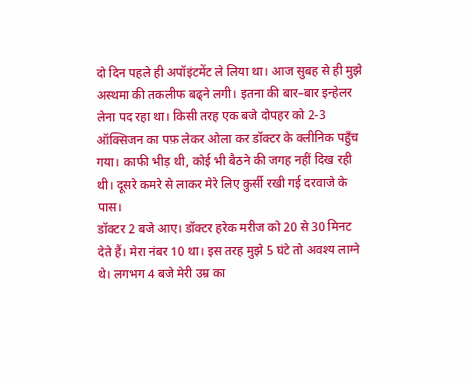दो दिन पहले ही अपॉइंटमेंट ले लिया था। आज सुबह से ही मुझे अस्थमा की तकलीफ बढ्ने लगी। इतना की बार–बार इन्हेलर लेना पद रहा था। किसी तरह एक बजे दोपहर को 2-3 ऑक्सिजन का पफ़ लेकर ओला कर डॉक्टर के क्लीनिक पहुँच गया। काफी भीड़ थी, कोई भी बैठने की जगह नहीं दिख रही थी। दूसरे कमरे से लाकर मेरे लिए कुर्सी रखी गई दरवाजे के पास।
डॉक्टर 2 बजे आए। डॉक्टर हरेक मरीज को 20 से 30 मिनट देते हैं। मेरा नंबर 10 था। इस तरह मुझे 5 घंटे तो अवश्य लाग्ने थे। लगभग 4 बजे मेरी उम्र का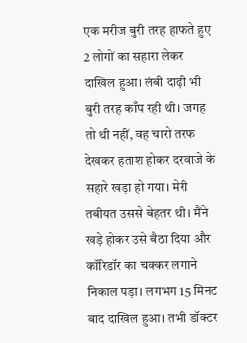एक मरीज बुरी तरह हाफते हुए 2 लोगों का सहारा लेकर दाखिल हुआ। लंबी दाढ़ी भी बुरी तरह काँप रही थी। जगह तो थी नहीं, वह चारो तरफ देखकर हताश होकर दरवाजे के सहारे खड़ा हो गया। मेरी तबीयत उससे बेहतर थी। मैंने खड़े होकर उसे बैठा दिया और कॉरिडॉर का चक्कर लगाने निकाल पड़ा। लगभग 15 मिनट बाद दाखिल हुआ। तभी डॉक्टर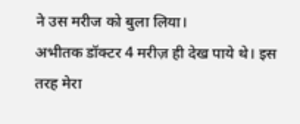ने उस मरीज को बुला लिया।
अभीतक डॉक्टर 4 मरीज़ ही देख पाये थे। इस तरह मेरा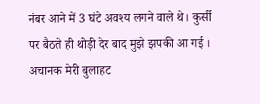नंबर आने में 3 घंटे अवश्य लगने वाले थे। कुर्सी पर बैठते ही थोड़ी देर बाद मुझे झपकी आ गई । अचानक मेरी बुलाहट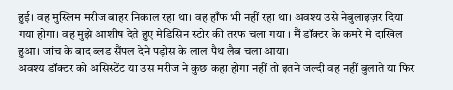हुई। वह मुस्लिम मरीज बाहर निकाल रहा था। वह हाँफ भी नहीं रहा था। अवश्य उसे नेबुलाइज़र दिया गया होगा। वह मुझे आशीष देते हुए मेडिसिन स्टोर की तरफ चला गया । मैं डॉक्टर के कमरे मे दाखिल हुआ। जांच के बाद ब्लड सैंपल देने पड़ोस के लाल पैथ लैब चला आया।
अवश्य डॉक्टर को असिस्टेंट या उस मरीज ने कुछ कहा होगा नहीं तो इतने जल्दी वह नहीं बुलाते या फिर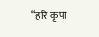“हरि कृपा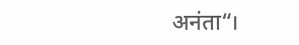अनंता“।